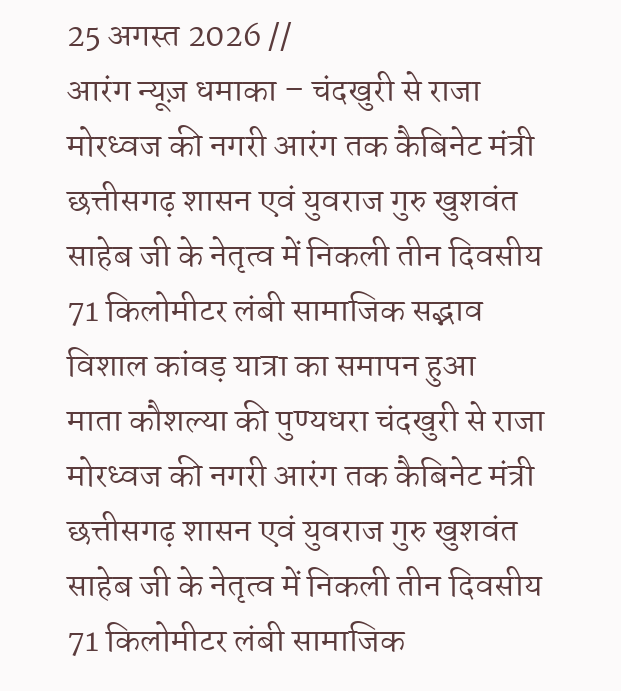25 अगस्त 2026 //
आरंग न्यूज़ धमाका – चंदखुरी से राजा मोरध्वज की नगरी आरंग तक कैबिनेट मंत्री छत्तीसगढ़ शासन एवं युवराज गुरु खुशवंत साहेब जी के नेतृत्व में निकली तीन दिवसीय 71 किलोमीटर लंबी सामाजिक सद्भाव विशाल कांवड़ यात्रा का समापन हुआ
माता कौशल्या की पुण्यधरा चंदखुरी से राजा मोरध्वज की नगरी आरंग तक कैबिनेट मंत्री छत्तीसगढ़ शासन एवं युवराज गुरु खुशवंत साहेब जी के नेतृत्व में निकली तीन दिवसीय 71 किलोमीटर लंबी सामाजिक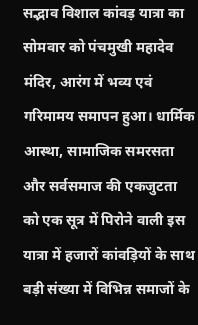सद्भाव विशाल कांवड़ यात्रा का सोमवार को पंचमुखी महादेव मंदिर, आरंग में भव्य एवं गरिमामय समापन हुआ। धार्मिक आस्था, सामाजिक समरसता और सर्वसमाज की एकजुटता को एक सूत्र में पिरोने वाली इस यात्रा में हजारों कांवड़ियों के साथ बड़ी संख्या में विभिन्न समाजों के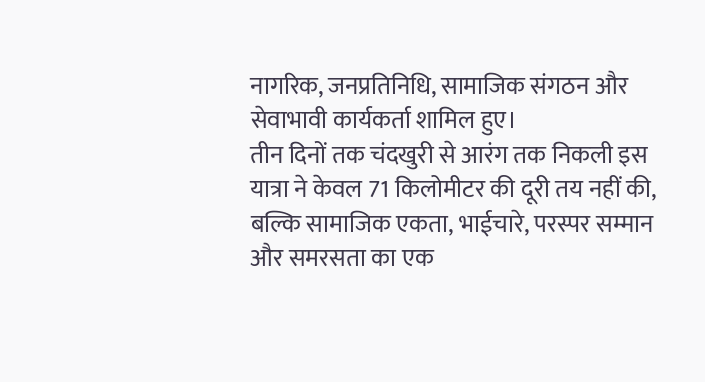नागरिक, जनप्रतिनिधि, सामाजिक संगठन और सेवाभावी कार्यकर्ता शामिल हुए।
तीन दिनों तक चंदखुरी से आरंग तक निकली इस यात्रा ने केवल 71 किलोमीटर की दूरी तय नहीं की, बल्कि सामाजिक एकता, भाईचारे, परस्पर सम्मान और समरसता का एक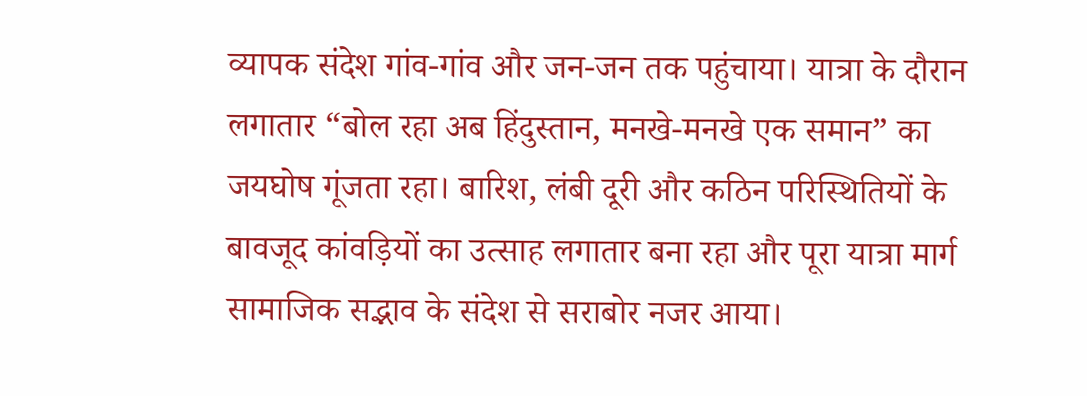व्यापक संदेश गांव-गांव और जन-जन तक पहुंचाया। यात्रा के दौरान लगातार “बोल रहा अब हिंदुस्तान, मनखे-मनखे एक समान” का जयघोष गूंजता रहा। बारिश, लंबी दूरी और कठिन परिस्थितियों के बावजूद कांवड़ियों का उत्साह लगातार बना रहा और पूरा यात्रा मार्ग सामाजिक सद्भाव के संदेश से सराबोर नजर आया।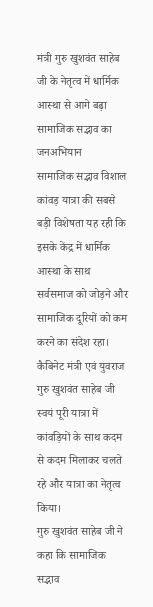मंत्री गुरु खुशवंत साहेब जी के नेतृत्व में धार्मिक आस्था से आगे बढ़ा सामाजिक सद्भाव का जनअभियान
सामाजिक सद्भाव विशाल कांवड़ यात्रा की सबसे बड़ी विशेषता यह रही कि इसके केंद्र में धार्मिक आस्था के साथ सर्वसमाज को जोड़ने और सामाजिक दूरियों को कम करने का संदेश रहा। कैबिनेट मंत्री एवं युवराज गुरु खुशवंत साहेब जी स्वयं पूरी यात्रा में कांवड़ियों के साथ कदम से कदम मिलाकर चलते रहे और यात्रा का नेतृत्व किया।
गुरु खुशवंत साहेब जी ने कहा कि सामाजिक सद्भाव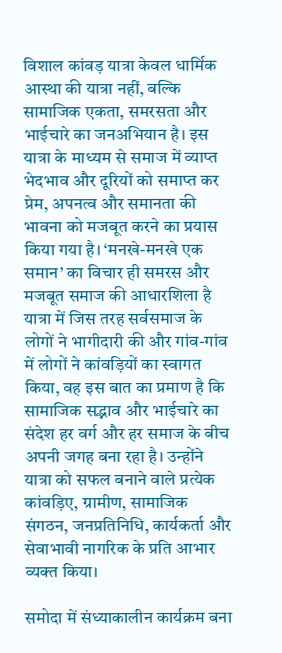विशाल कांवड़ यात्रा केवल धार्मिक आस्था की यात्रा नहीं, बल्कि सामाजिक एकता, समरसता और भाईचारे का जनअभियान है। इस यात्रा के माध्यम से समाज में व्याप्त भेदभाव और दूरियों को समाप्त कर प्रेम, अपनत्व और समानता की भावना को मजबूत करने का प्रयास किया गया है। ‘मनखे-मनखे एक समान’ का विचार ही समरस और मजबूत समाज की आधारशिला है यात्रा में जिस तरह सर्वसमाज के लोगों ने भागीदारी की और गांव-गांव में लोगों ने कांवड़ियों का स्वागत किया, वह इस बात का प्रमाण है कि सामाजिक सद्भाव और भाईचारे का संदेश हर वर्ग और हर समाज के बीच अपनी जगह बना रहा है। उन्होंने यात्रा को सफल बनाने वाले प्रत्येक कांवड़िए, ग्रामीण, सामाजिक संगठन, जनप्रतिनिधि, कार्यकर्ता और सेवाभावी नागरिक के प्रति आभार व्यक्त किया।

समोदा में संध्याकालीन कार्यक्रम बना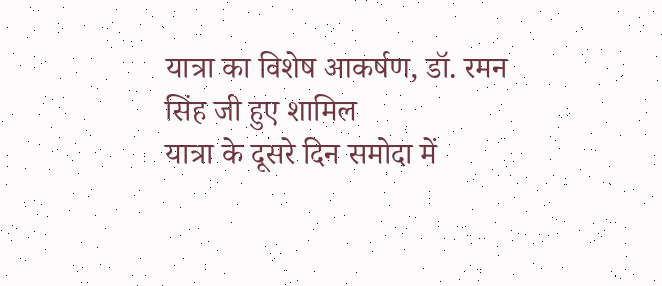यात्रा का विशेष आकर्षण, डॉ. रमन सिंह जी हुए शामिल
यात्रा के दूसरे दिन समोदा में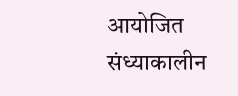आयोजित संध्याकालीन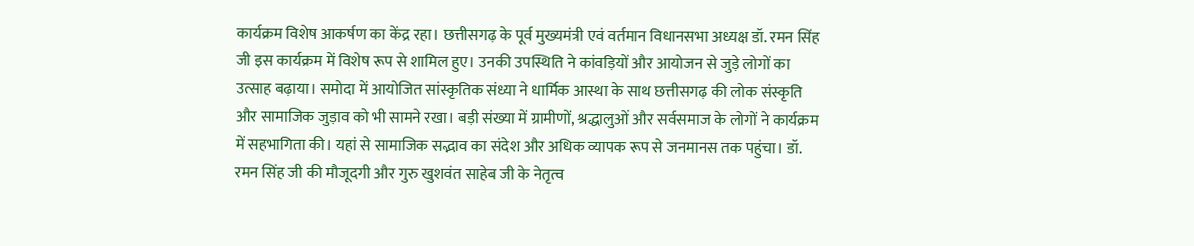कार्यक्रम विशेष आकर्षण का केंद्र रहा। छत्तीसगढ़ के पूर्व मुख्यमंत्री एवं वर्तमान विधानसभा अध्यक्ष डॉ. रमन सिंह जी इस कार्यक्रम में विशेष रूप से शामिल हुए। उनकी उपस्थिति ने कांवड़ियों और आयोजन से जुड़े लोगों का उत्साह बढ़ाया। समोदा में आयोजित सांस्कृतिक संध्या ने धार्मिक आस्था के साथ छत्तीसगढ़ की लोक संस्कृति और सामाजिक जुड़ाव को भी सामने रखा। बड़ी संख्या में ग्रामीणों, श्रद्धालुओं और सर्वसमाज के लोगों ने कार्यक्रम में सहभागिता की। यहां से सामाजिक सद्भाव का संदेश और अधिक व्यापक रूप से जनमानस तक पहुंचा। डॉ. रमन सिंह जी की मौजूदगी और गुरु खुशवंत साहेब जी के नेतृत्व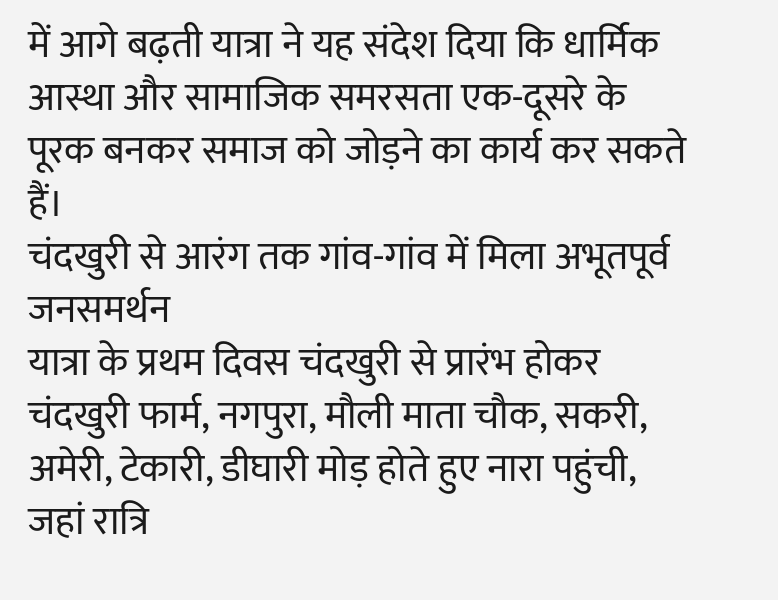में आगे बढ़ती यात्रा ने यह संदेश दिया कि धार्मिक आस्था और सामाजिक समरसता एक-दूसरे के पूरक बनकर समाज को जोड़ने का कार्य कर सकते हैं।
चंदखुरी से आरंग तक गांव-गांव में मिला अभूतपूर्व जनसमर्थन
यात्रा के प्रथम दिवस चंदखुरी से प्रारंभ होकर चंदखुरी फार्म, नगपुरा, मौली माता चौक, सकरी, अमेरी, टेकारी, डीघारी मोड़ होते हुए नारा पहुंची, जहां रात्रि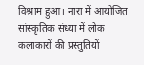विश्राम हुआ। नारा में आयोजित सांस्कृतिक संध्या में लोक कलाकारों की प्रस्तुतियों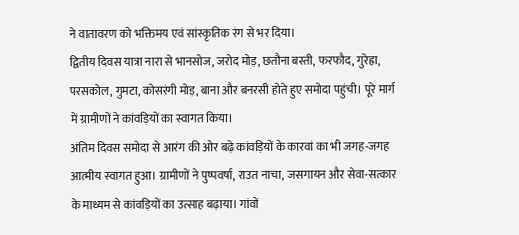ने वातावरण को भक्तिमय एवं सांस्कृतिक रंग से भर दिया।
द्वितीय दिवस यात्रा नारा से भानसोज, जरोद मोड़, छतौना बस्ती, फरफौद, गुरेह्रा, परसकोल, गुमटा, कोसरंगी मोड़, बाना और बनरसी होते हुए समोदा पहुंची। पूरे मार्ग में ग्रामीणों ने कांवड़ियों का स्वागत किया।
अंतिम दिवस समोदा से आरंग की ओर बढ़े कांवड़ियों के कारवां का भी जगह-जगह आत्मीय स्वागत हुआ। ग्रामीणों ने पुष्पवर्षा, राउत नाचा, जसगायन और सेवा-सत्कार के माध्यम से कांवड़ियों का उत्साह बढ़ाया। गांवों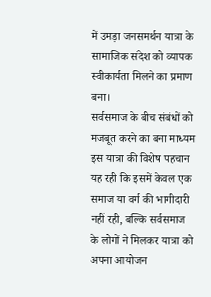में उमड़ा जनसमर्थन यात्रा के सामाजिक संदेश को व्यापक स्वीकार्यता मिलने का प्रमाण बना।
सर्वसमाज के बीच संबंधों को मजबूत करने का बना माध्यम
इस यात्रा की विशेष पहचान यह रही कि इसमें केवल एक समाज या वर्ग की भागीदारी नहीं रही, बल्कि सर्वसमाज के लोगों ने मिलकर यात्रा को अपना आयोजन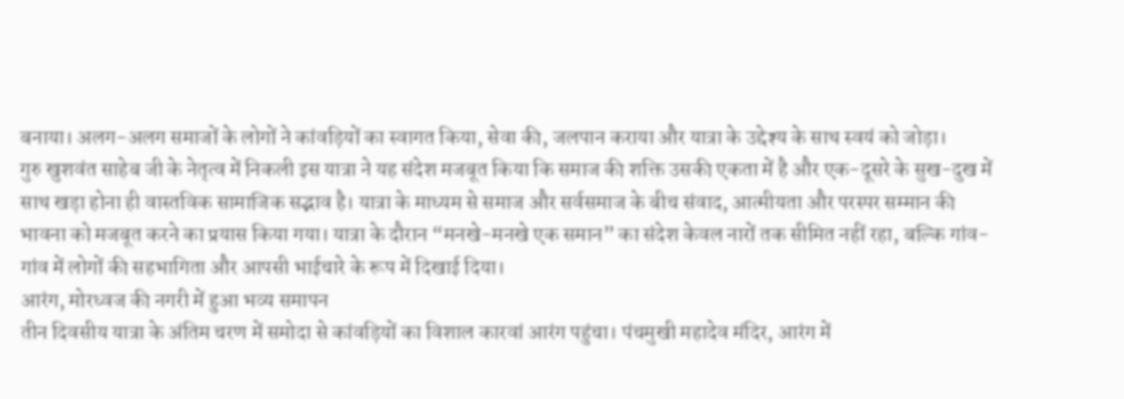बनाया। अलग-अलग समाजों के लोगों ने कांवड़ियों का स्वागत किया, सेवा की, जलपान कराया और यात्रा के उद्देश्य के साथ स्वयं को जोड़ा।
गुरु खुशवंत साहेब जी के नेतृत्व में निकली इस यात्रा ने यह संदेश मजबूत किया कि समाज की शक्ति उसकी एकता में है और एक-दूसरे के सुख-दुख में साथ खड़ा होना ही वास्तविक सामाजिक सद्भाव है। यात्रा के माध्यम से समाज और सर्वसमाज के बीच संवाद, आत्मीयता और परस्पर सम्मान की भावना को मजबूत करने का प्रयास किया गया। यात्रा के दौरान “मनखे-मनखे एक समान” का संदेश केवल नारों तक सीमित नहीं रहा, बल्कि गांव-गांव में लोगों की सहभागिता और आपसी भाईचारे के रूप में दिखाई दिया।
आरंग, मोरध्वज की नगरी में हुआ भव्य समापन
तीन दिवसीय यात्रा के अंतिम चरण में समोदा से कांवड़ियों का विशाल कारवां आरंग पहुंचा। पंचमुखी महादेव मंदिर, आरंग में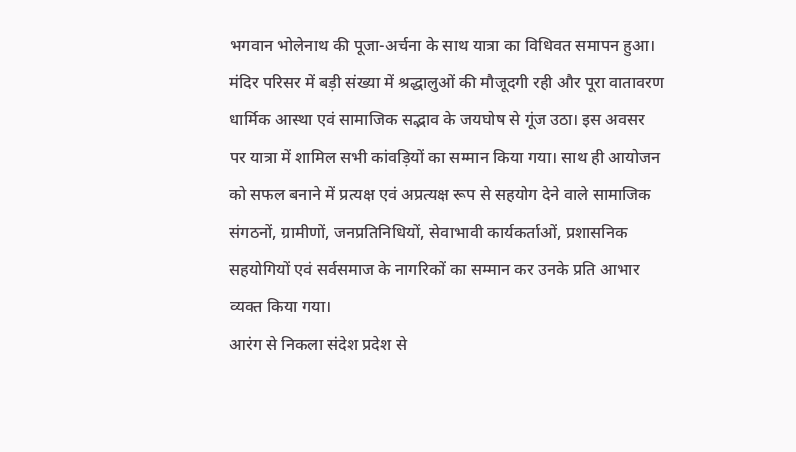भगवान भोलेनाथ की पूजा-अर्चना के साथ यात्रा का विधिवत समापन हुआ। मंदिर परिसर में बड़ी संख्या में श्रद्धालुओं की मौजूदगी रही और पूरा वातावरण धार्मिक आस्था एवं सामाजिक सद्भाव के जयघोष से गूंज उठा। इस अवसर पर यात्रा में शामिल सभी कांवड़ियों का सम्मान किया गया। साथ ही आयोजन को सफल बनाने में प्रत्यक्ष एवं अप्रत्यक्ष रूप से सहयोग देने वाले सामाजिक संगठनों, ग्रामीणों, जनप्रतिनिधियों, सेवाभावी कार्यकर्ताओं, प्रशासनिक सहयोगियों एवं सर्वसमाज के नागरिकों का सम्मान कर उनके प्रति आभार व्यक्त किया गया।
आरंग से निकला संदेश प्रदेश से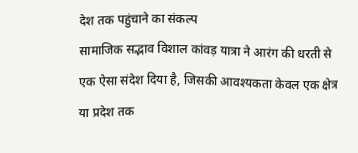देश तक पहुंचाने का संकल्प
सामाजिक सद्भाव विशाल कांवड़ यात्रा ने आरंग की धरती से एक ऐसा संदेश दिया है, जिसकी आवश्यकता केवल एक क्षेत्र या प्रदेश तक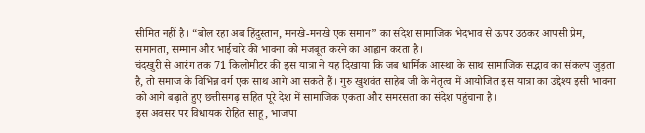सीमित नहीं है। “बोल रहा अब हिंदुस्तान, मनखे-मनखे एक समान” का संदेश सामाजिक भेदभाव से ऊपर उठकर आपसी प्रेम, समानता, सम्मान और भाईचारे की भावना को मजबूत करने का आह्वान करता है।
चंदखुरी से आरंग तक 71 किलोमीटर की इस यात्रा ने यह दिखाया कि जब धार्मिक आस्था के साथ सामाजिक सद्भाव का संकल्प जुड़ता है, तो समाज के विभिन्न वर्ग एक साथ आगे आ सकते हैं। गुरु खुशवंत साहेब जी के नेतृत्व में आयोजित इस यात्रा का उद्देश्य इसी भावना को आगे बढ़ाते हुए छत्तीसगढ़ सहित पूरे देश में सामाजिक एकता और समरसता का संदेश पहुंचाना है।
इस अवसर पर विधायक रोहित साहू, भाजपा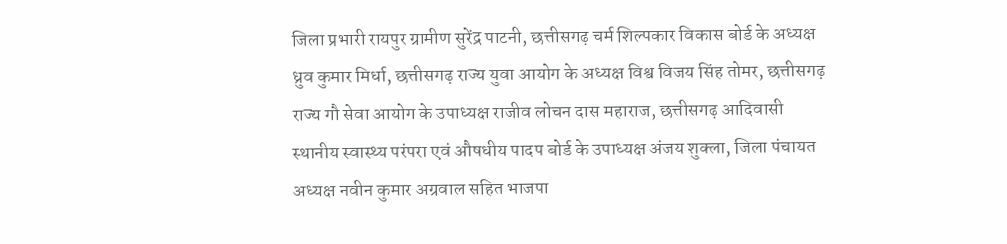जिला प्रभारी रायपुर ग्रामीण सुरेंद्र पाटनी, छत्तीसगढ़ चर्म शिल्पकार विकास बोर्ड के अध्यक्ष ध्रुव कुमार मिर्धा, छत्तीसगढ़ राज्य युवा आयोग के अध्यक्ष विश्व विजय सिंह तोमर, छत्तीसगढ़ राज्य गौ सेवा आयोग के उपाध्यक्ष राजीव लोचन दास महाराज, छत्तीसगढ़ आदिवासी स्थानीय स्वास्थ्य परंपरा एवं औषधीय पादप बोर्ड के उपाध्यक्ष अंजय शुक्ला, जिला पंचायत अध्यक्ष नवीन कुमार अग्रवाल सहित भाजपा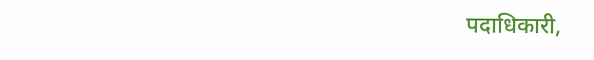पदाधिकारी,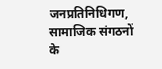जनप्रतिनिधिगण, सामाजिक संगठनों के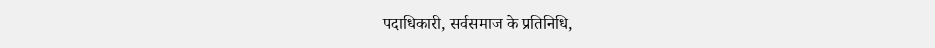पदाधिकारी, सर्वसमाज के प्रतिनिधि,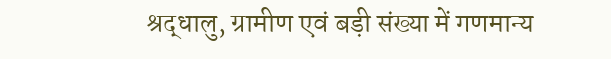श्रद्धालु, ग्रामीण एवं बड़ी संख्या में गणमान्य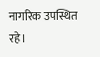नागरिक उपस्थित रहे।